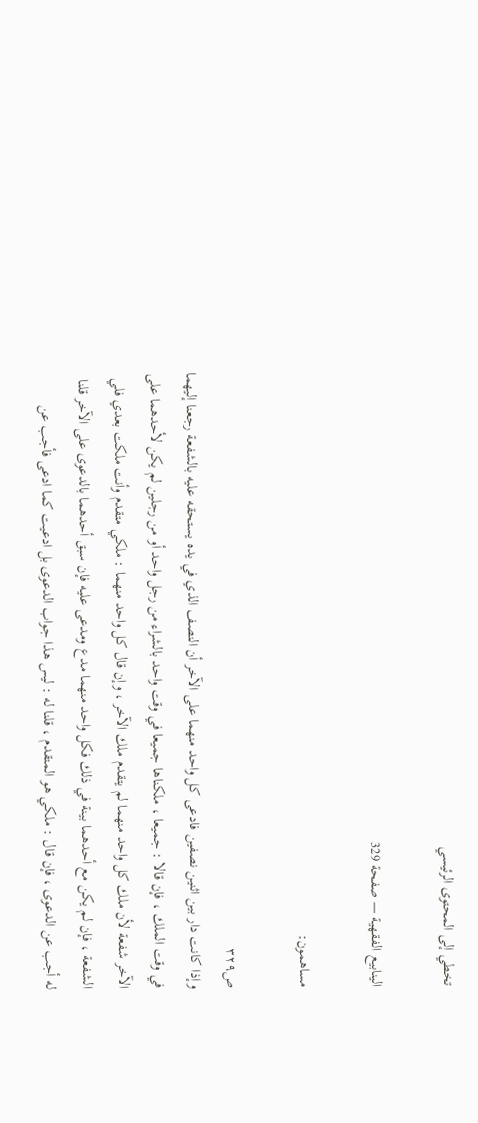تخطي إلى المحتوى الرئيسي

الينابيع الفقهية — صفحة 329

مساهمون:

ص٣٢٩
وإذا كانت دار بين اثنين نصفين فادعى كل واحد منهما على الآخر أن النصف الذي في يده يستحقه عليه بالشفعة رجعنا إليهما في وقت الملك ، فإن قالا : جميعا ، ملكناها جميعا في وقت واحد بالشراء من رجل واحد أو من رجلين لم يكن لأحدهما على الآخر شفعة لأن ملك كل واحد منهما لم يتقدم ملك الآخر ، وإن قال كل واحد منهما : ملكي متقدم وأنت ملكت بعدي فلي الشفعة ، فإن لم يكن مع أحدهما بينة في ذلك فكل واحد منهما مدع ومدعى عليه فإن سبق أحدهما بالدعوى على الآخر قلنا له أجب عن الدعوى ، فإن قال : ملكي هو المتقدم ، قلنا له : ليس هذا جواب الدعوى بل ادعيت كما ادعى فأجب عن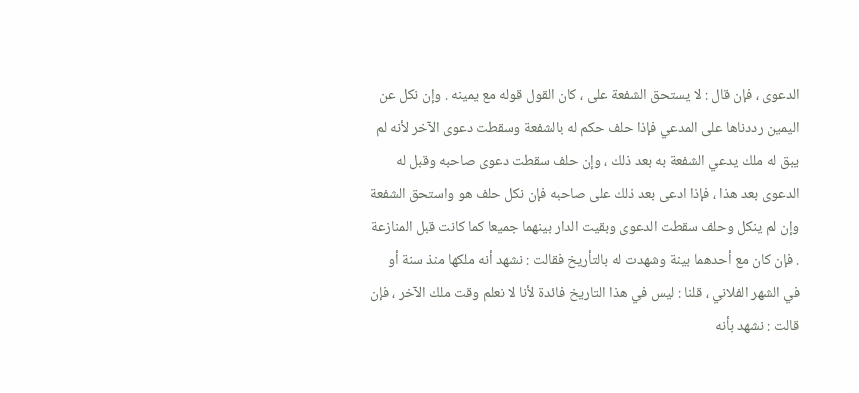الدعوى ، فإن قال : لا يستحق الشفعة على ، كان القول قوله مع يمينه . وإن نكل عن اليمين رددناها على المدعي فإذا حلف حكم له بالشفعة وسقطت دعوى الآخر لأنه لم يبق له ملك يدعي الشفعة به بعد ذلك ، وإن حلف سقطت دعوى صاحبه وقبل له الدعوى بعد هذا ، فإذا ادعى بعد ذلك على صاحبه فإن نكل حلف هو واستحق الشفعة وإن لم ينكل وحلف سقطت الدعوى وبقيت الدار بينهما جميعا كما كانت قبل المنازعة . فإن كان مع أحدهما بينة وشهدت له بالتأريخ فقالت : نشهد أنه ملكها منذ سنة أو في الشهر الفلاني ، قلنا : ليس في هذا التاريخ فائدة لأنا لا نعلم وقت ملك الآخر ، فإن قالت : نشهد بأنه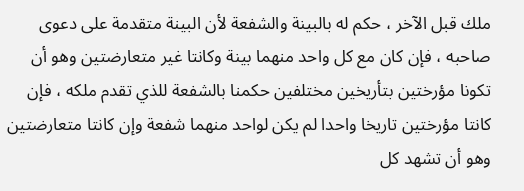ملك قبل الآخر ، حكم له بالبينة والشفعة لأن البينة متقدمة على دعوى صاحبه ، فإن كان مع كل واحد منهما بينة وكانتا غير متعارضتين وهو أن تكونا مؤرختين بتأريخين مختلفين حكمنا بالشفعة للذي تقدم ملكه ، فإن كانتا مؤرختين تاريخا واحدا لم يكن لواحد منهما شفعة وإن كانتا متعارضتين وهو أن تشهد كل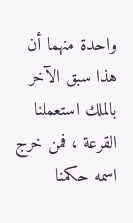واحدة منهما أن هذا سبق الآخر بالملك استعملنا القرعة ، فمن خرج اسمه حكمنا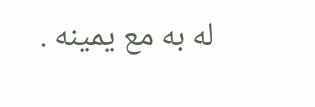له به مع يمينه .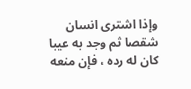وإذا اشترى انسان شقصا ثم وجد به عيبا كان له رده ، فإن منعه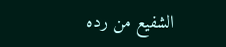الشفيع من رده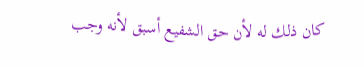كان ذلك له لأن حق الشفيع أسبق لأنه وجب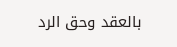بالعقد وحق الرد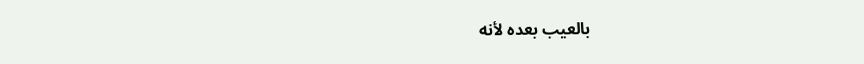بالعيب بعده لأنه